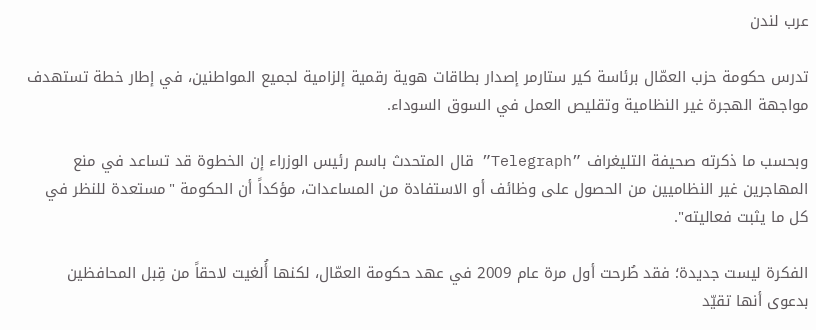عرب لندن

تدرس حكومة حزب العمّال برئاسة كير ستارمر إصدار بطاقات هوية رقمية إلزامية لجميع المواطنين، في إطار خطة تستهدف مواجهة الهجرة غير النظامية وتقليص العمل في السوق السوداء.

وبحسب ما ذكرته صحيفة التليغراف ”Telegraph” قال المتحدث باسم رئيس الوزراء إن الخطوة قد تساعد في منع المهاجرين غير النظاميين من الحصول على وظائف أو الاستفادة من المساعدات، مؤكداً أن الحكومة "مستعدة للنظر في كل ما يثبت فعاليته".

الفكرة ليست جديدة؛ فقد طُرحت أول مرة عام 2009 في عهد حكومة العمّال، لكنها أُلغيت لاحقاً من قِبل المحافظين بدعوى أنها تقيّد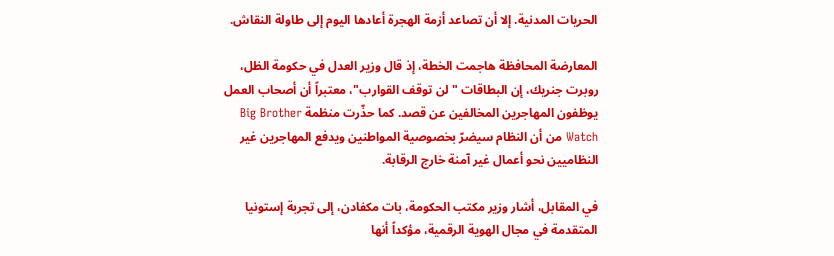الحريات المدنية. إلا أن تصاعد أزمة الهجرة أعادها اليوم إلى طاولة النقاش.

المعارضة المحافظة هاجمت الخطة، إذ قال وزير العدل في حكومة الظل، روبرت جنريك، إن البطاقات "لن توقف القوارب"، معتبراً أن أصحاب العمل يوظفون المهاجرين المخالفين عن قصد. كما حذّرت منظمة Big Brother Watch من أن النظام سيضرّ بخصوصية المواطنين ويدفع المهاجرين غير النظاميين نحو أعمال غير آمنة خارج الرقابة.

في المقابل، أشار وزير مكتب الحكومة، بات مكفادن، إلى تجربة إستونيا المتقدمة في مجال الهوية الرقمية، مؤكداً أنها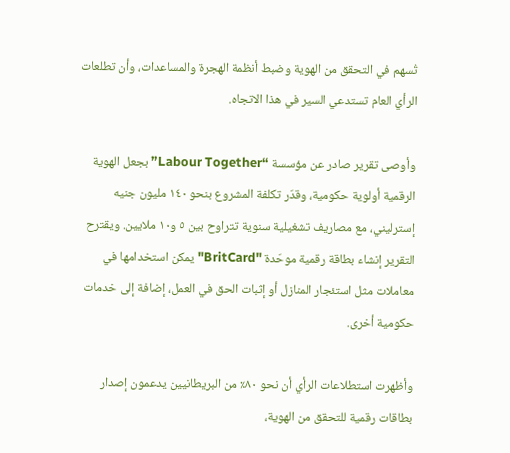تُسهم في التحقق من الهوية وضبط أنظمة الهجرة والمساعدات، وأن تطلعات الرأي العام تستدعي السير في هذا الاتجاه.

وأوصى تقرير صادر عن مؤسسة “Labour Together” بجعل الهوية الرقمية أولوية حكومية، وقدّر تكلفة المشروع بنحو ١٤٠ مليون جنيه إسترليني، مع مصاريف تشغيلية سنوية تتراوح بين ٥ و١٠ ملايين. ويقترح التقرير إنشاء بطاقة رقمية موحّدة "BritCard" يمكن استخدامها في معاملات مثل استئجار المنازل أو إثبات الحق في العمل، إضافة إلى خدمات حكومية أخرى.

وأظهرت استطلاعات الرأي أن نحو ٨٠٪ من البريطانيين يدعمون إصدار بطاقات رقمية للتحقق من الهوية،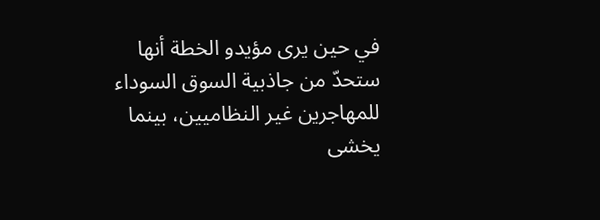في حين يرى مؤيدو الخطة أنها ستحدّ من جاذبية السوق السوداء للمهاجرين غير النظاميين، بينما يخشى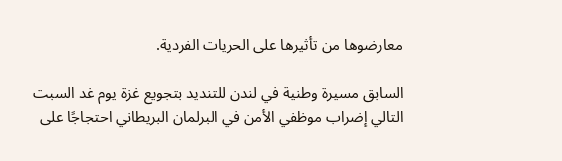معارضوها من تأثيرها على الحريات الفردية.

السابق مسيرة وطنية في لندن للتنديد بتجويع غزة يوم غد السبت
التالي إضراب موظفي الأمن في البرلمان البريطاني احتجاجًا على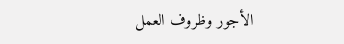الأجور وظروف العمل